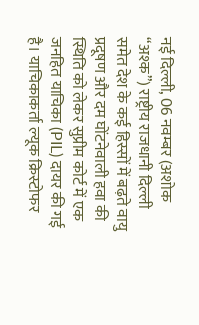नई दिल्ली, 06 नवम्बर (अशोक “अश्क”) राष्ट्रीय राजधानी दिल्ली समेत देश के कई हिस्सों में बढ़ते वायु प्रदूषण और दम घोंटनेवाली हवा की स्थिति को लेकर सुप्रीम कोर्ट में एक जनहित याचिका (PIL) दायर की गई है। याचिकाकर्ता ल्यूक क्रिस्टोफर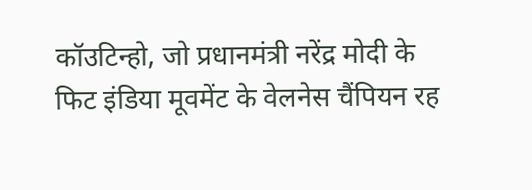कॉउटिन्हो, जो प्रधानमंत्री नरेंद्र मोदी के फिट इंडिया मूवमेंट के वेलनेस चैंपियन रह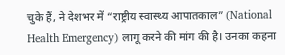चुके हैं, ने देशभर में “राष्ट्रीय स्वास्थ्य आपातकाल” (National Health Emergency) लागू करने की मांग की है। उनका कहना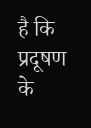है कि प्रदूषण के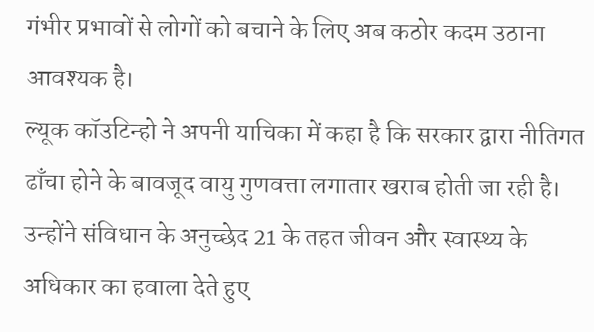गंभीर प्रभावों से लोगों को बचाने के लिए अब कठोर कदम उठाना आवश्यक है।
ल्यूक कॉउटिन्हो ने अपनी याचिका में कहा है कि सरकार द्वारा नीतिगत ढाँचा होने के बावजूद वायु गुणवत्ता लगातार खराब होती जा रही है। उन्होंने संविधान के अनुच्छेद 21 के तहत जीवन और स्वास्थ्य के अधिकार का हवाला देते हुए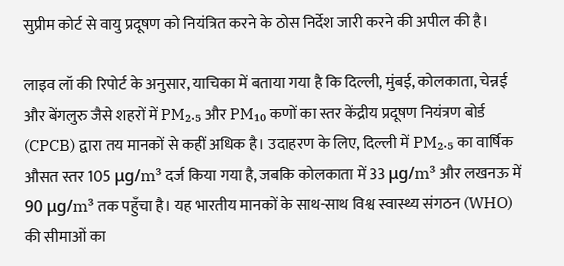सुप्रीम कोर्ट से वायु प्रदूषण को नियंत्रित करने के ठोस निर्देश जारी करने की अपील की है।

लाइव लॉ की रिपोर्ट के अनुसार, याचिका में बताया गया है कि दिल्ली, मुंबई, कोलकाता, चेन्नई और बेंगलुरु जैसे शहरों में PM₂.₅ और PM₁₀ कणों का स्तर केंद्रीय प्रदूषण नियंत्रण बोर्ड (CPCB) द्वारा तय मानकों से कहीं अधिक है। उदाहरण के लिए, दिल्ली में PM₂.₅ का वार्षिक औसत स्तर 105 μg/m³ दर्ज किया गया है, जबकि कोलकाता में 33 μg/m³ और लखनऊ में 90 μg/m³ तक पहुँचा है। यह भारतीय मानकों के साथ-साथ विश्व स्वास्थ्य संगठन (WHO) की सीमाओं का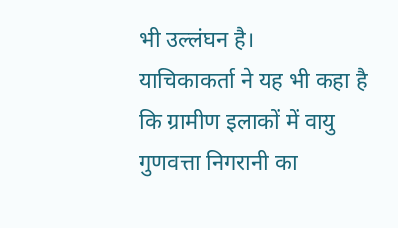भी उल्लंघन है।
याचिकाकर्ता ने यह भी कहा है कि ग्रामीण इलाकों में वायु गुणवत्ता निगरानी का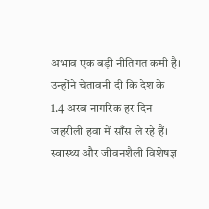अभाव एक बड़ी नीतिगत कमी है। उन्होंने चेतावनी दी कि देश के 1.4 अरब नागरिक हर दिन जहरीली हवा में साँस ले रहे हैं। स्वास्थ्य और जीवनशैली विशेषज्ञ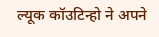ल्यूक कॉउटिन्हो ने अपने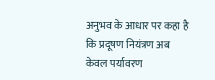अनुभव के आधार पर कहा है कि प्रदूषण नियंत्रण अब केवल पर्यावरण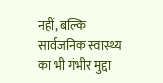नहीं, बल्कि सार्वजनिक स्वास्थ्य का भी गंभीर मुद्दा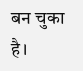बन चुका है।